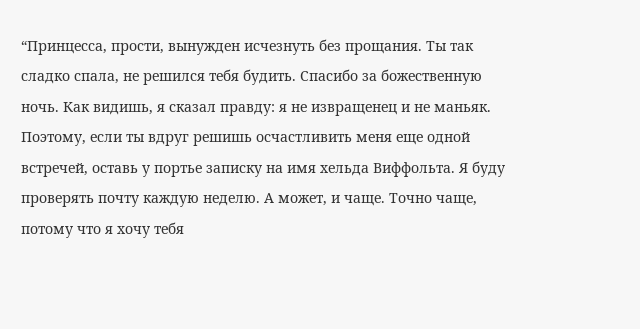“Принцесса, прости, вынужден исчезнуть без прощания. Ты так сладко спала, не решился тебя будить. Спасибо за божественную ночь. Как видишь, я сказал правду: я не извращенец и не маньяк. Поэтому, если ты вдруг решишь осчастливить меня еще одной встречей, оставь у портье записку на имя хельда Виффольта. Я буду проверять почту каждую неделю. А может, и чаще. Точно чаще, потому что я хочу тебя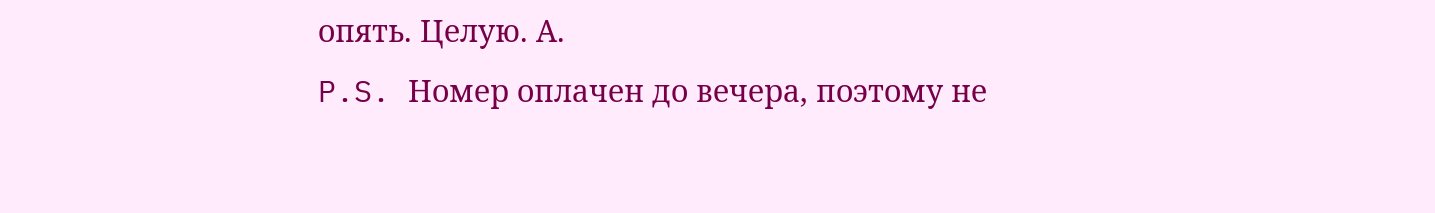опять. Целую. А.
P.S. Номер оплачен до вечера, поэтому не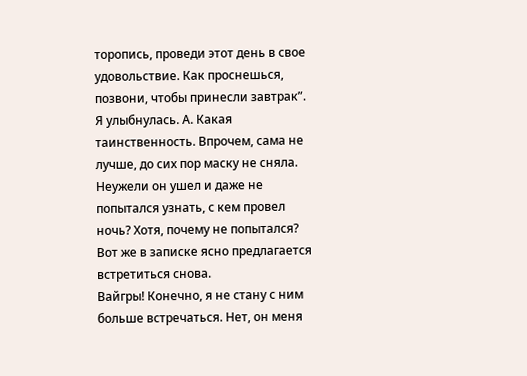торопись, проведи этот день в свое удовольствие. Как проснешься, позвони, чтобы принесли завтрак”.
Я улыбнулась. А. Какая таинственность. Впрочем, сама не лучше, до сих пор маску не сняла. Неужели он ушел и даже не попытался узнать, с кем провел ночь? Хотя, почему не попытался? Вот же в записке ясно предлагается встретиться снова.
Вайгры! Конечно, я не стану с ним больше встречаться. Нет, он меня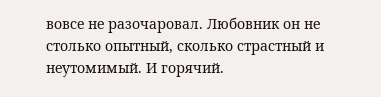вовсе не разочаровал. Любовник он не столько опытный, сколько страстный и неутомимый. И горячий.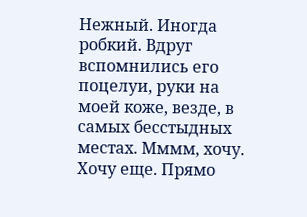Нежный. Иногда робкий. Вдруг вспомнились его поцелуи, руки на моей коже, везде, в самых бесстыдных местах. Мммм, хочу. Хочу еще. Прямо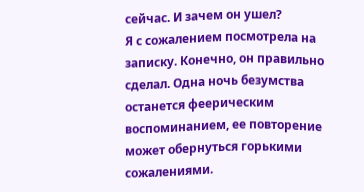сейчас. И зачем он ушел?
Я с сожалением посмотрела на записку. Конечно, он правильно сделал. Одна ночь безумства останется феерическим воспоминанием, ее повторение может обернуться горькими сожалениями.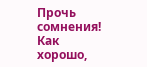Прочь сомнения! Как хорошо,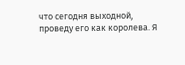что сегодня выходной, проведу его как королева. Я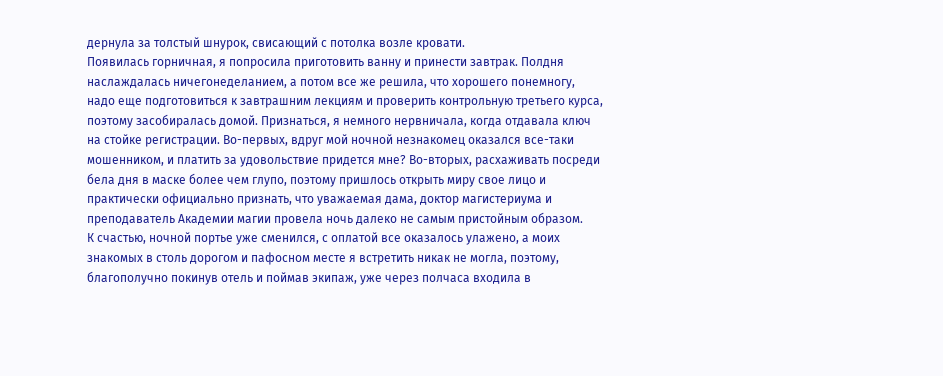дернула за толстый шнурок, свисающий с потолка возле кровати.
Появилась горничная, я попросила приготовить ванну и принести завтрак. Полдня наслаждалась ничегонеделанием, а потом все же решила, что хорошего понемногу, надо еще подготовиться к завтрашним лекциям и проверить контрольную третьего курса, поэтому засобиралась домой. Признаться, я немного нервничала, когда отдавала ключ на стойке регистрации. Во-первых, вдруг мой ночной незнакомец оказался все-таки мошенником, и платить за удовольствие придется мне? Во-вторых, расхаживать посреди бела дня в маске более чем глупо, поэтому пришлось открыть миру свое лицо и практически официально признать, что уважаемая дама, доктор магистериума и преподаватель Академии магии провела ночь далеко не самым пристойным образом.
К счастью, ночной портье уже сменился, с оплатой все оказалось улажено, а моих знакомых в столь дорогом и пафосном месте я встретить никак не могла, поэтому, благополучно покинув отель и поймав экипаж, уже через полчаса входила в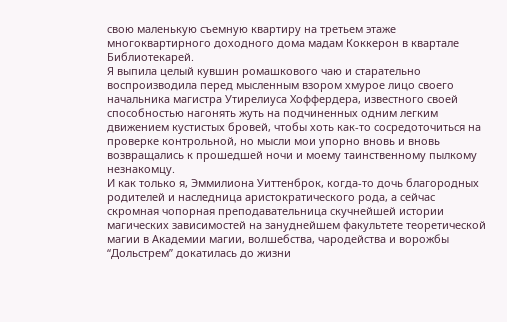свою маленькую съемную квартиру на третьем этаже многоквартирного доходного дома мадам Коккерон в квартале Библиотекарей.
Я выпила целый кувшин ромашкового чаю и старательно воспроизводила перед мысленным взором хмурое лицо своего начальника магистра Утирелиуса Хоффердера, известного своей способностью нагонять жуть на подчиненных одним легким движением кустистых бровей, чтобы хоть как-то сосредоточиться на проверке контрольной, но мысли мои упорно вновь и вновь возвращались к прошедшей ночи и моему таинственному пылкому незнакомцу.
И как только я, Эммилиона Уиттенброк, когда-то дочь благородных родителей и наследница аристократического рода, а сейчас скромная чопорная преподавательница скучнейшей истории магических зависимостей на зануднейшем факультете теоретической магии в Академии магии, волшебства, чародейства и ворожбы “Дольстрем” докатилась до жизни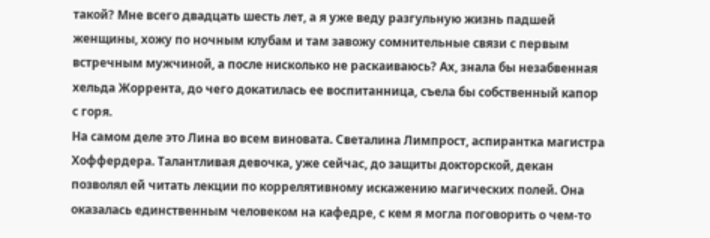такой? Мне всего двадцать шесть лет, а я уже веду разгульную жизнь падшей женщины, хожу по ночным клубам и там завожу сомнительные связи с первым встречным мужчиной, а после нисколько не раскаиваюсь? Ах, знала бы незабвенная хельда Жоррента, до чего докатилась ее воспитанница, съела бы собственный капор с горя.
На самом деле это Лина во всем виновата. Светалина Лимпрост, аспирантка магистра Хоффердера. Талантливая девочка, уже сейчас, до защиты докторской, декан позволял ей читать лекции по коррелятивному искажению магических полей. Она оказалась единственным человеком на кафедре, с кем я могла поговорить о чем-то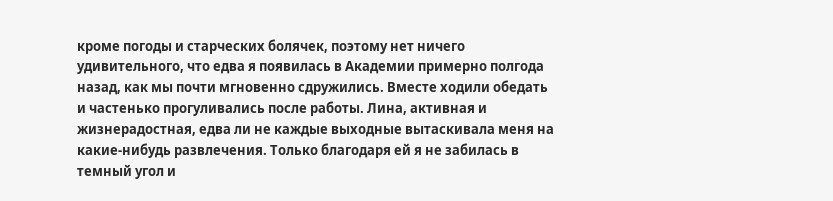кроме погоды и старческих болячек, поэтому нет ничего удивительного, что едва я появилась в Академии примерно полгода назад, как мы почти мгновенно сдружились. Вместе ходили обедать и частенько прогуливались после работы. Лина, активная и жизнерадостная, едва ли не каждые выходные вытаскивала меня на какие-нибудь развлечения. Только благодаря ей я не забилась в темный угол и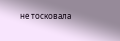не тосковала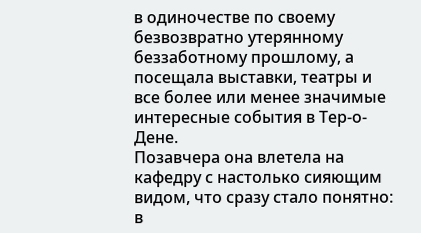в одиночестве по своему безвозвратно утерянному беззаботному прошлому, а посещала выставки, театры и все более или менее значимые интересные события в Тер-о-Дене.
Позавчера она влетела на кафедру с настолько сияющим видом, что сразу стало понятно: в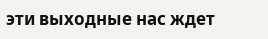эти выходные нас ждет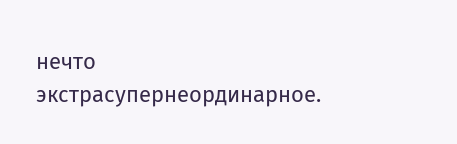нечто экстрасупернеординарное.